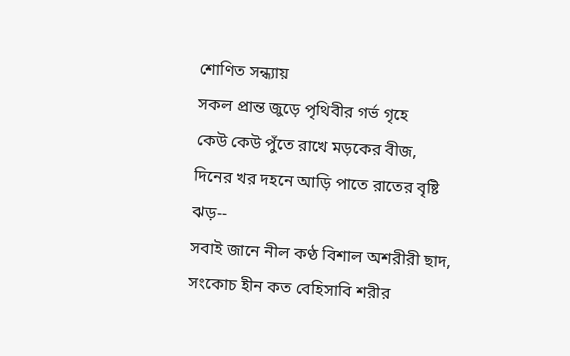শোণিত সন্ধ্যায়
সকল প্রান্ত জুড়ে পৃথিবীর গর্ভ গৃহে
কেউ কেউ পুঁতে রাখে মড়কের বীজ,
দিনের খর দহনে আড়ি পাতে রাতের বৃষ্টি ঝড়--
সবাই জানে নীল কণ্ঠ বিশাল অশরীরী ছাদ,
সংকোচ হীন কত বেহিসাবি শরীর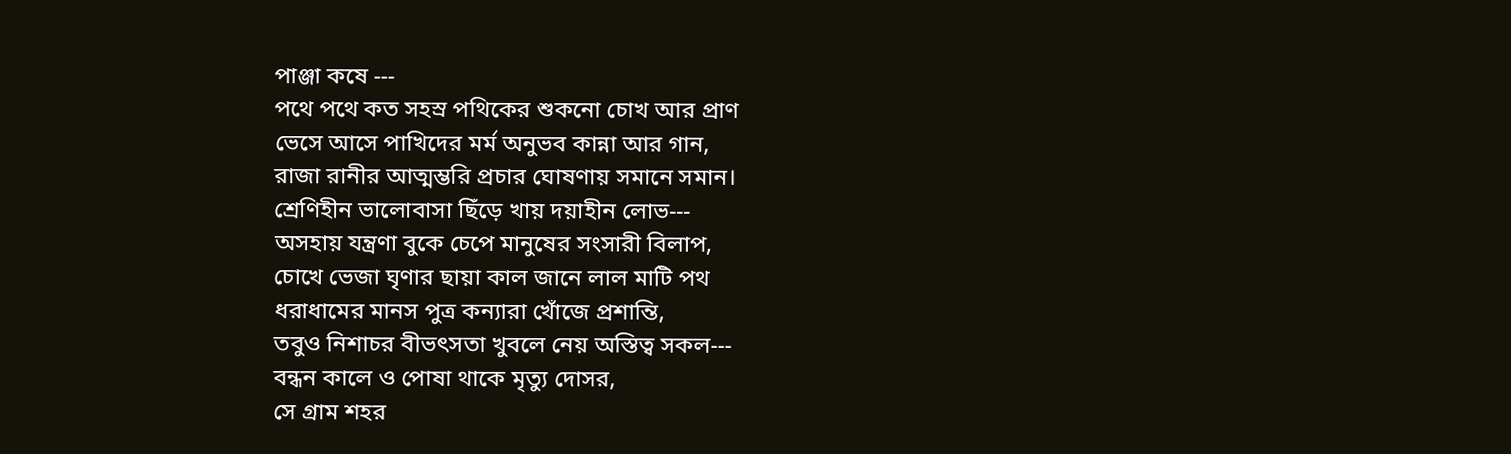পাঞ্জা কষে ---
পথে পথে কত সহস্র পথিকের শুকনো চোখ আর প্রাণ
ভেসে আসে পাখিদের মর্ম অনুভব কান্না আর গান,
রাজা রানীর আত্মম্ভরি প্রচার ঘোষণায় সমানে সমান।
শ্রেণিহীন ভালোবাসা ছিঁড়ে খায় দয়াহীন লোভ---
অসহায় যন্ত্রণা বুকে চেপে মানুষের সংসারী বিলাপ,
চোখে ভেজা ঘৃণার ছায়া কাল জানে লাল মাটি পথ
ধরাধামের মানস পুত্র কন্যারা খোঁজে প্রশান্তি,
তবুও নিশাচর বীভৎসতা খুবলে নেয় অস্তিত্ব সকল---
বন্ধন কালে ও পোষা থাকে মৃত্যু দোসর,
সে গ্রাম শহর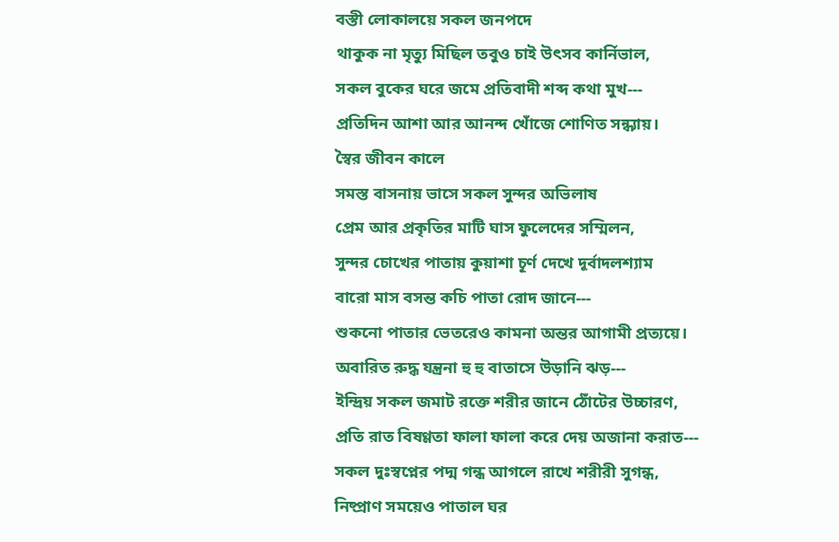বস্তী লোকালয়ে সকল জনপদে
থাকুক না মৃত্যু মিছিল তবুও চাই উৎসব কার্নিভাল,
সকল বুকের ঘরে জমে প্রতিবাদী শব্দ কথা মুখ---
প্রতিদিন আশা আর আনন্দ খোঁজে শোণিত সন্ধ্যায়।
স্বৈর জীবন কালে
সমস্ত বাসনায় ভাসে সকল সুন্দর অভিলাষ
প্রেম আর প্রকৃতির মাটি ঘাস ফুলেদের সম্মিলন,
সুন্দর চোখের পাতায় কুয়াশা চূর্ণ দেখে দূর্বাদলশ্যাম
বারো মাস বসন্ত কচি পাতা রোদ জানে---
শুকনো পাতার ভেতরেও কামনা অন্তর আগামী প্রত্যয়ে।
অবারিত রুদ্ধ যন্ত্রনা হু হু বাতাসে উড়ানি ঝড়---
ইন্দ্রিয় সকল জমাট রক্তে শরীর জানে ঠোঁটের উচ্চারণ,
প্রতি রাত বিষণ্ণতা ফালা ফালা করে দেয় অজানা করাত---
সকল দুঃস্বপ্নের পদ্ম গন্ধ আগলে রাখে শরীরী সুগন্ধ,
নিষ্প্রাণ সময়েও পাতাল ঘর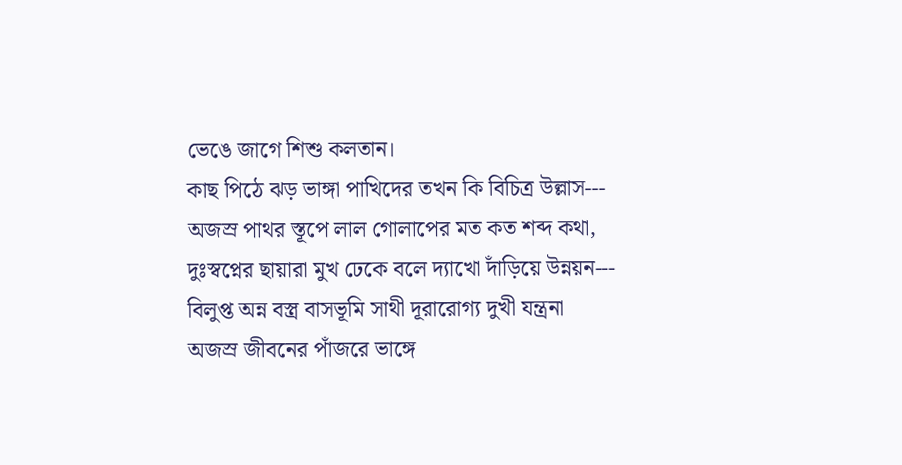ভেঙে জাগে শিশু কলতান।
কাছ পিঠে ঝড় ভাঙ্গা পাখিদের তখন কি বিচিত্র উল্লাস---
অজস্র পাথর স্তূপে লাল গোলাপের মত কত শব্দ কথা,
দুঃস্বপ্নের ছায়ারা মুখ ঢেকে বলে দ্যাখো দাঁড়িয়ে উন্নয়ন---
বিলুপ্ত অন্ন বস্ত্র বাসভূমি সাথী দূরারোগ্য দুখী যন্ত্রনা
অজস্র জীবনের পাঁজরে ভাঙ্গে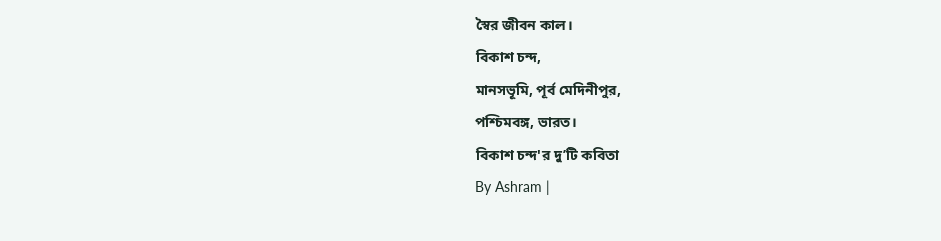স্বৈর জীবন কাল।
বিকাশ চন্দ,
মানসভূমি, পূর্ব মেদিনীপুর,
পশ্চিমবঙ্গ, ভারত।
বিকাশ চন্দ'র দু’টি কবিতা
By Ashram |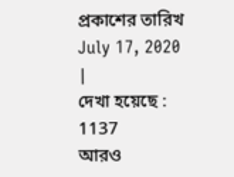প্রকাশের তারিখ July 17, 2020 |
দেখা হয়েছে : 1137
আরও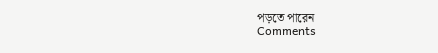পড়তে পারেন
Comments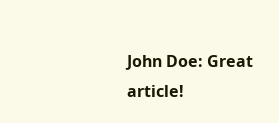John Doe: Great article!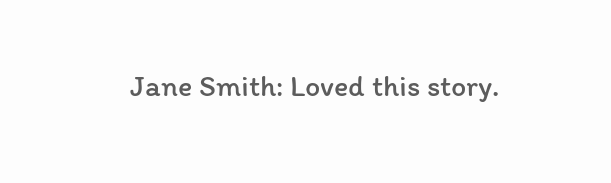Jane Smith: Loved this story.